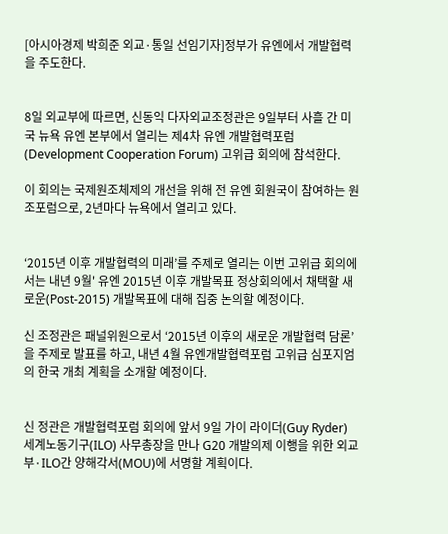[아시아경제 박희준 외교·통일 선임기자]정부가 유엔에서 개발협력을 주도한다.


8일 외교부에 따르면, 신동익 다자외교조정관은 9일부터 사흘 간 미국 뉴욕 유엔 본부에서 열리는 제4차 유엔 개발협력포럼(Development Cooperation Forum) 고위급 회의에 참석한다.

이 회의는 국제원조체제의 개선을 위해 전 유엔 회원국이 참여하는 원조포럼으로, 2년마다 뉴욕에서 열리고 있다.


‘2015년 이후 개발협력의 미래’를 주제로 열리는 이번 고위급 회의에서는 내년 9월' 유엔 2015년 이후 개발목표 정상회의에서 채택할 새로운(Post-2015) 개발목표에 대해 집중 논의할 예정이다.

신 조정관은 패널위원으로서 ‘2015년 이후의 새로운 개발협력 담론’을 주제로 발표를 하고, 내년 4월 유엔개발협력포럼 고위급 심포지엄의 한국 개최 계획을 소개할 예정이다.


신 정관은 개발협력포럼 회의에 앞서 9일 가이 라이더(Guy Ryder) 세계노동기구(ILO) 사무총장을 만나 G20 개발의제 이행을 위한 외교부·ILO간 양해각서(MOU)에 서명할 계획이다.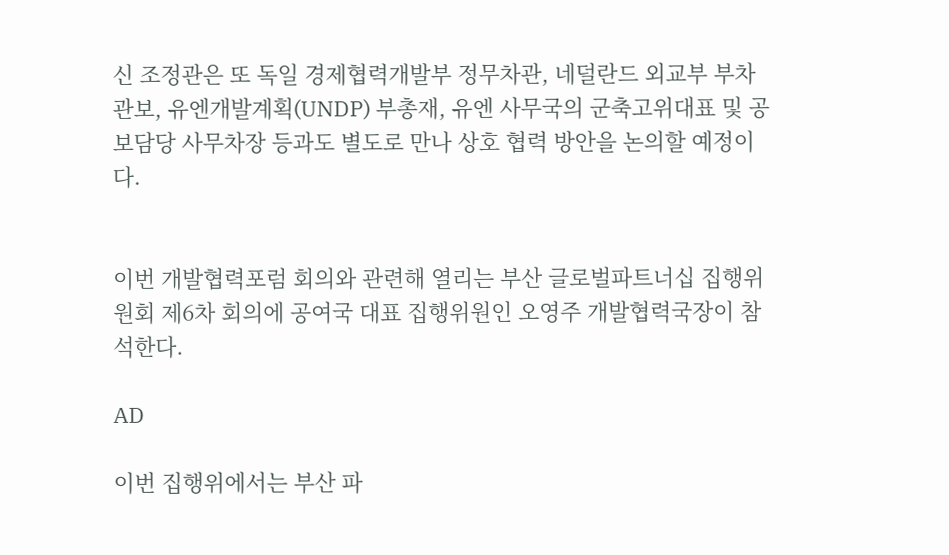신 조정관은 또 독일 경제협력개발부 정무차관, 네덜란드 외교부 부차관보, 유엔개발계획(UNDP) 부총재, 유엔 사무국의 군축고위대표 및 공보담당 사무차장 등과도 별도로 만나 상호 협력 방안을 논의할 예정이다.


이번 개발협력포럼 회의와 관련해 열리는 부산 글로벌파트너십 집행위원회 제6차 회의에 공여국 대표 집행위원인 오영주 개발협력국장이 참석한다.

AD

이번 집행위에서는 부산 파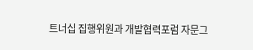트너십 집행위원과 개발협력포럼 자문그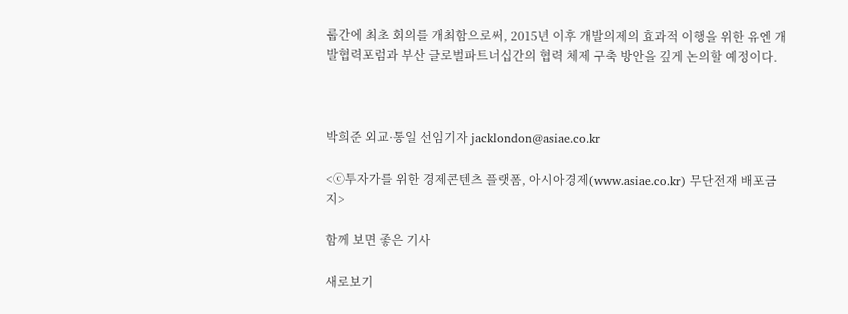룹간에 최초 회의를 개최함으로써, 2015년 이후 개발의제의 효과적 이행을 위한 유엔 개발협력포럼과 부산 글로벌파트너십간의 협력 체제 구축 방안을 깊게 논의할 예정이다.



박희준 외교·통일 선임기자 jacklondon@asiae.co.kr

<ⓒ투자가를 위한 경제콘텐츠 플랫폼, 아시아경제(www.asiae.co.kr) 무단전재 배포금지>

함께 보면 좋은 기사

새로보기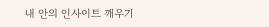내 안의 인사이트 깨우기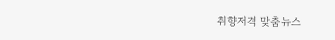취향저격 맞춤뉴스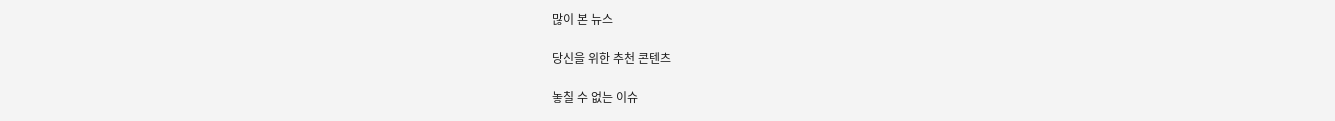많이 본 뉴스

당신을 위한 추천 콘텐츠

놓칠 수 없는 이슈